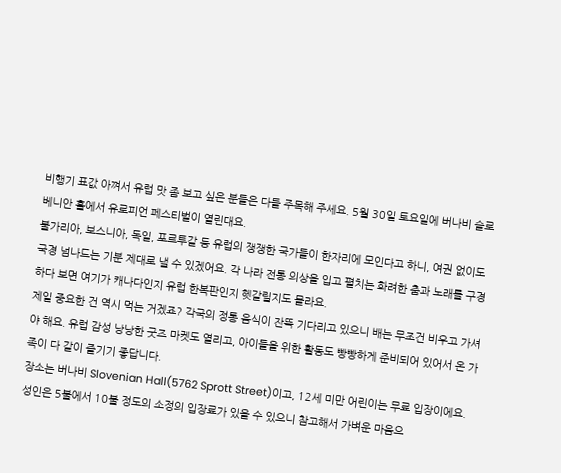비행기 표값 아껴서 유럽 맛 좀 보고 싶은 분들은 다들 주목해 주세요. 5월 30일 토요일에 버나비 슬로베니안 홀에서 유로피언 페스티벌이 열린대요.
불가리아, 보스니아, 독일, 포르투갈 등 유럽의 쟁쟁한 국가들이 한자리에 모인다고 하니, 여권 없이도 국경 넘나드는 기분 제대로 낼 수 있겠어요. 각 나라 전통 의상을 입고 펼치는 화려한 춤과 노래를 구경하다 보면 여기가 캐나다인지 유럽 한복판인지 헷갈릴지도 몰라요.
제일 중요한 건 역시 먹는 거겠죠? 각국의 정통 음식이 잔뜩 기다리고 있으니 배는 무조건 비우고 가셔야 해요. 유럽 감성 낭낭한 굿즈 마켓도 열리고, 아이들을 위한 활동도 빵빵하게 준비되어 있어서 온 가족이 다 같이 즐기기 좋답니다.
장소는 버나비 Slovenian Hall(5762 Sprott Street)이고, 12세 미만 어린이는 무료 입장이에요. 성인은 5불에서 10불 정도의 소정의 입장료가 있을 수 있으니 참고해서 가벼운 마음으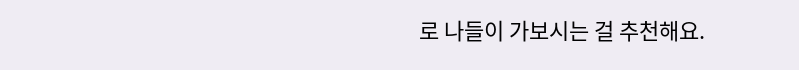로 나들이 가보시는 걸 추천해요.